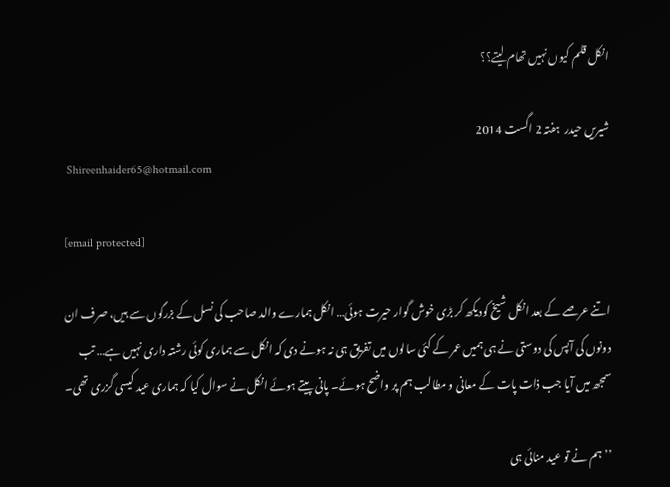انکل قلم کیوں نہیں تھام لیتے؟؟

شیریں حیدر  ہفتہ 2 اگست 2014
 Shireenhaider65@hotmail.com

[email protected]

اتنے عرصے کے بعد انکل شیخ کودیکھ کر بڑی خوش گوار حیرت ہوئی… انکل ہمارے والد صاحب کی نسل کے بزرگوں سے ہیں، صرف ان دونوں کی آپس کی دوستی نے ہی ہمیں عمر کے کئی سالوں میں تفریق ہی نہ ہونے دی کہ انکل سے ہماری کوئی رشتہ داری نہیں ہے… تب سمجھ میں آیا جب ذات پات کے معانی و مطالب ہم پر واضح ہوئے۔ پانی پیتے ہوئے انکل نے سوال کیا کہ ہماری عید کیسی گزری تھی۔

’’ ہم نے تو عید منائی ہی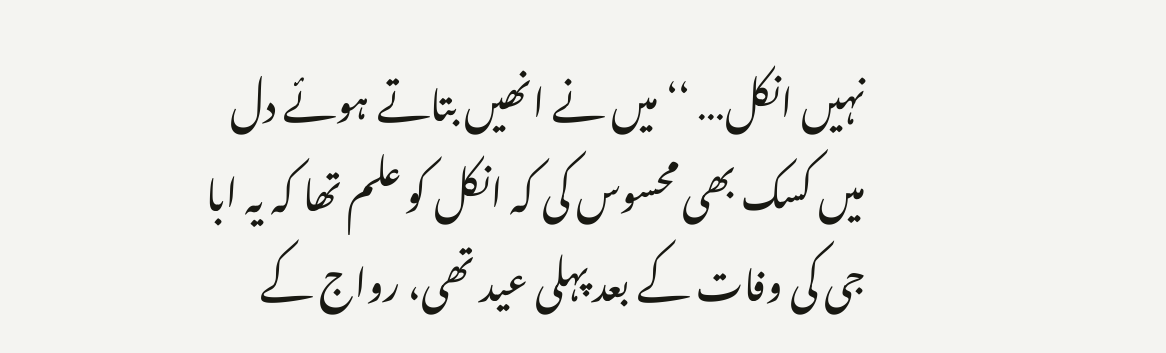نہیں انکل… ‘‘ میں نے انھیں بتاتے ہوئے دل میں کسک بھی محسوس کی کہ انکل کو علم تھا کہ یہ ابا جی کی وفات کے بعد پہلی عید تھی، رواج کے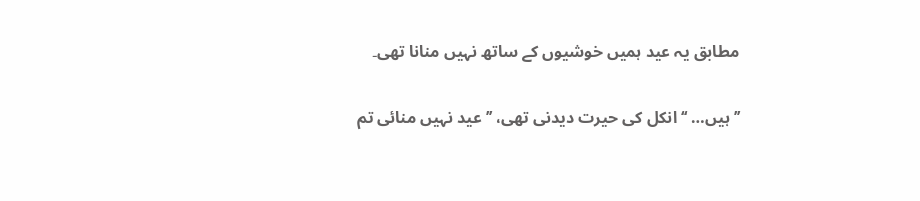مطابق یہ عید ہمیں خوشیوں کے ساتھ نہیں منانا تھی۔

’’ ہیں… ‘‘ انکل کی حیرت دیدنی تھی، ’’ عید نہیں منائی تم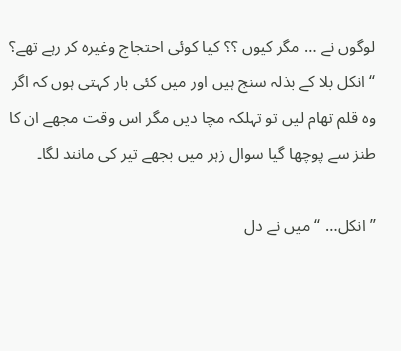لوگوں نے … مگر کیوں ؟؟ کیا کوئی احتجاج وغیرہ کر رہے تھے؟ ‘‘ انکل بلا کے بذلہ سنج ہیں اور میں کئی بار کہتی ہوں کہ اگر وہ قلم تھام لیں تو تہلکہ مچا دیں مگر اس وقت مجھے ان کا طنز سے پوچھا گیا سوال زہر میں بجھے تیر کی مانند لگا۔

’’ انکل… ‘‘ میں نے دل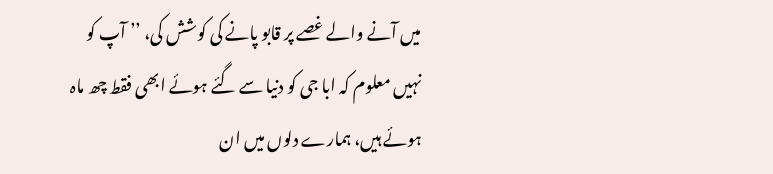میں آنے والے غصے پر قابو پانے کی کوشش کی، ’’ آپ کو نہیں معلوم کہ ابا جی کو دنیا سے گئے ہوئے ابھی فقط چھ ماہ ہوئے ہیں، ہمارے دلوں میں ان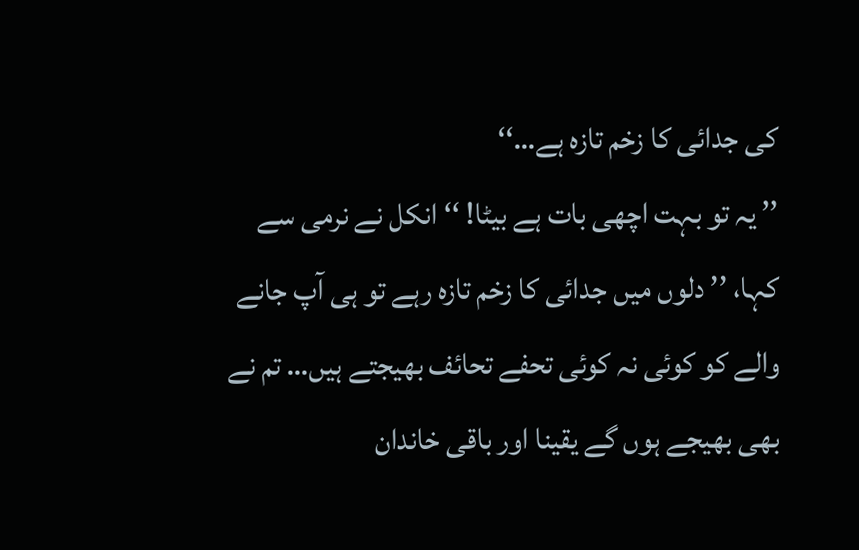کی جدائی کا زخم تازہ ہے…‘‘
’’ یہ تو بہت اچھی بات ہے بیٹا! ‘‘ انکل نے نرمی سے کہا، ’’ دلوں میں جدائی کا زخم تازہ رہے تو ہی آپ جانے والے کو کوئی نہ کوئی تحفے تحائف بھیجتے ہیں… تم نے بھی بھیجے ہوں گے یقینا اور باقی خاندان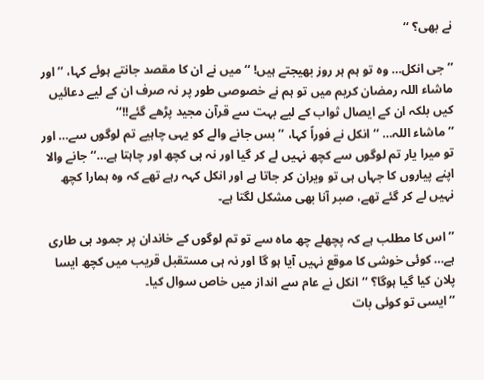نے بھی؟ ‘‘

’’ جی انکل… وہ تو ہم ہر روز بھیجتے ہیں! ‘‘ میں نے ان کا مقصد جانتے ہوئے کہا، ’’ اور ماشاء اللہ رمضان کریم میں تو ہم نے خصوصی طور پر نہ صرف ان کے لیے دعائیں کیں بلکہ ان کے ایصال ثواب کے لیے بہت سے قرآن مجید پڑھے گئے!!‘‘
’’ ماشاء اللہ… ‘‘ انکل نے فوراً کہا، ’’ بس جانے والے کو یہی چاہیے تم لوگوں سے… اور تو میرا یار تم لوگوں سے کچھ نہیں لے کر گیا اور نہ ہی کچھ اور چاہتا ہے…‘‘ جانے والا اپنے پیاروں کا جہاں ہی تو ویران کر جاتا ہے اور انکل کہہ رہے تھے کہ وہ ہمارا کچھ نہیں لے کر گئے تھے، صبر آنا بھی مشکل لگتا ہے۔

’’ اس کا مطلب ہے کہ پچھلے چھ ماہ سے تو تم لوگوں کے خاندان پر جمود ہی طاری ہے… کوئی خوشی کا موقع نہیں آیا ہو گا اور نہ ہی مستقبل قریب میں کچھ ایسا پلان کیا گیا ہوگا؟ ‘‘ انکل نے عام سے انداز میں خاص سوال کیا۔
’’ایسی تو کوئی بات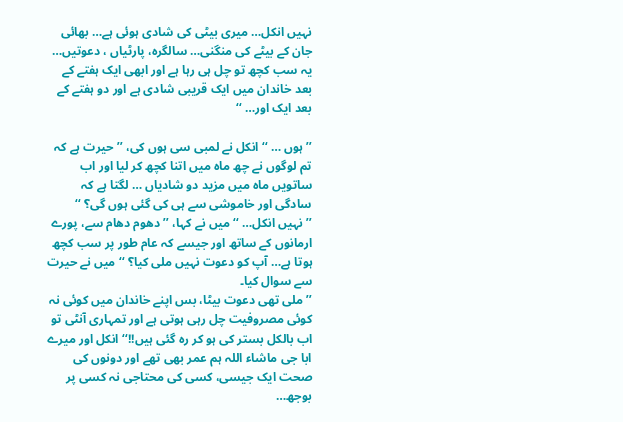نہیں انکل… میری بیٹی کی شادی ہوئی ہے… بھائی جان کے بیٹے کی منگنی… سالگرہ، پارٹیاں ، دعوتیں… یہ سب کچھ تو چل ہی رہا ہے اور ابھی ایک ہفتے کے بعد خاندان میں ایک قریبی شادی ہے اور دو ہفتے کے بعد ایک اور… ‘‘

’’ ہوں … ‘‘ انکل نے لمبی سی ہوں کی، ’’ حیرت ہے کہ تم لوگوں نے چھ ماہ میں اتنا کچھ کر لیا اور اب ساتویں ماہ میں مزید دو شادیاں … لگتا ہے کہ سادگی اور خاموشی سے ہی کی گئی ہوں گی؟ ‘‘
’’ نہیں انکل… ‘‘ میں نے کہا، ’’ دھوم دھام سے، پورے ارمانوں کے ساتھ اور جیسے کہ عام طور پر سب کچھ ہوتا ہے… آپ کو دعوت نہیں ملی کیا؟ ‘‘ میں نے حیرت سے سوال کیا۔
’’ ملی تھی دعوت بیٹا، بس اپنے خاندان میں کوئی نہ کوئی مصروفیت چل رہی ہوتی ہے اور تمہاری آنٹی تو اب بالکل بستر کی ہو کر رہ گئی ہیں!!‘‘ انکل اور میرے ابا جی ماشاء اللہ ہم عمر بھی تھے اور دونوں کی صحت ایک جیسی، کسی کی محتاجی نہ کسی پر بوجھ…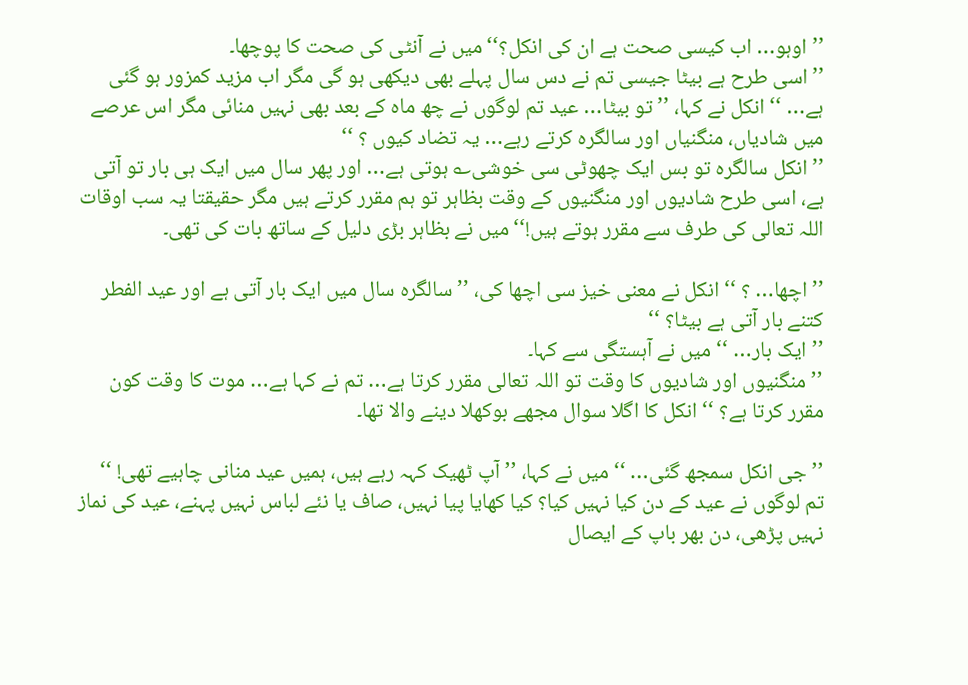’’ اوہو… اب کیسی صحت ہے ان کی انکل؟‘‘ میں نے آنٹی کی صحت کا پوچھا۔
’’ اسی طرح ہے بیٹا جیسی تم نے دس سال پہلے بھی دیکھی ہو گی مگر اب مزید کمزور ہو گئی ہے… ‘‘ انکل نے کہا، ’’ تو بیٹا… عید تم لوگوں نے چھ ماہ کے بعد بھی نہیں منائی مگر اس عرصے میں شادیاں، منگنیاں اور سالگرہ کرتے رہے… یہ تضاد کیوں ؟ ‘‘
’’ انکل سالگرہ تو بس ایک چھوٹی سی خوشی؎ ہوتی ہے… اور پھر سال میں ایک ہی بار تو آتی ہے، اسی طرح شادیوں اور منگنیوں کے وقت بظاہر تو ہم مقرر کرتے ہیں مگر حقیقتا یہ سب اوقات اللہ تعالی کی طرف سے مقرر ہوتے ہیں!‘‘ میں نے بظاہر بڑی دلیل کے ساتھ بات کی تھی۔

’’ اچھا… ؟ ‘‘ انکل نے معنی خیز سی اچھا کی، ’’ سالگرہ سال میں ایک بار آتی ہے اور عید الفطر کتنے بار آتی ہے بیٹا؟ ‘‘
’’ ایک بار… ‘‘ میں نے آہستگی سے کہا۔
’’ منگنیوں اور شادیوں کا وقت تو اللہ تعالی مقرر کرتا ہے… تم نے کہا ہے… موت کا وقت کون مقرر کرتا ہے؟ ‘‘ انکل کا اگلا سوال مجھے بوکھلا دینے والا تھا۔

’’ جی انکل سمجھ گئی… ‘‘ میں نے کہا، ’’ آپ ٹھیک کہہ رہے ہیں، ہمیں عید منانی چاہیے تھی! ‘‘
تم لوگوں نے عید کے دن کیا نہیں کیا؟ کیا کھایا پیا نہیں، صاف یا نئے لباس نہیں پہنے، عید کی نماز نہیں پڑھی، دن بھر باپ کے ایصال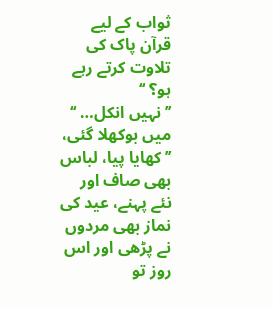ثواب کے لیے قرآن پاک کی تلاوت کرتے رہے ہو؟ ‘‘
’’ نہیں انکل… ‘‘ میں بوکھلا گئی، ’’ کھایا پیا، لباس بھی صاف اور نئے پہنے، عید کی نماز بھی مردوں نے پڑھی اور اس روز تو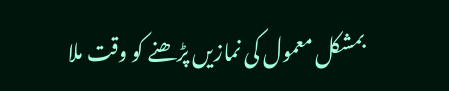بمشکل معمول کی نمازیں پڑھنے کو وقت ملا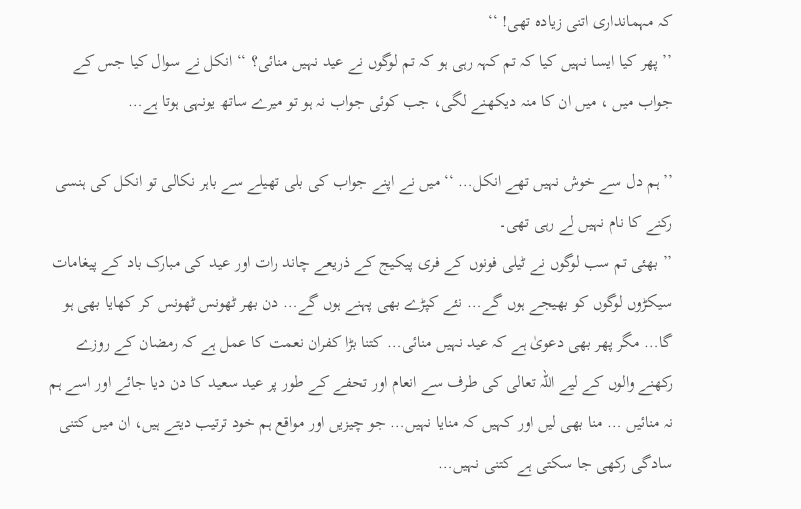کہ مہمانداری اتنی زیادہ تھی! ‘‘
’’ پھر کیا ایسا نہیں کیا کہ تم کہہ رہی ہو کہ تم لوگوں نے عید نہیں منائی؟ ‘‘ انکل نے سوال کیا جس کے جواب میں ، میں ان کا منہ دیکھنے لگی، جب کوئی جواب نہ ہو تو میرے ساتھ یونہی ہوتا ہے…

’’ ہم دل سے خوش نہیں تھے انکل… ‘‘ میں نے اپنے جواب کی بلی تھیلے سے باہر نکالی تو انکل کی ہنسی رکنے کا نام نہیں لے رہی تھی۔
’’ بھئی تم سب لوگوں نے ٹیلی فونوں کے فری پیکیج کے ذریعے چاند رات اور عید کی مبارک باد کے پیغامات سیکڑوں لوگوں کو بھیجے ہوں گے… نئے کپڑے بھی پہنے ہوں گے… دن بھر ٹھونس ٹھونس کر کھایا بھی ہو گا… مگر پھر بھی دعویٰ ہے کہ عید نہیں منائی… کتنا بڑا کفران نعمت کا عمل ہے کہ رمضان کے روزے رکھنے والوں کے لیے اللہ تعالی کی طرف سے انعام اور تحفے کے طور پر عید سعید کا دن دیا جائے اور اسے ہم نہ منائیں … منا بھی لیں اور کہیں کہ منایا نہیں… جو چیزیں اور مواقع ہم خود ترتیب دیتے ہیں، ان میں کتنی سادگی رکھی جا سکتی ہے کتنی نہیں…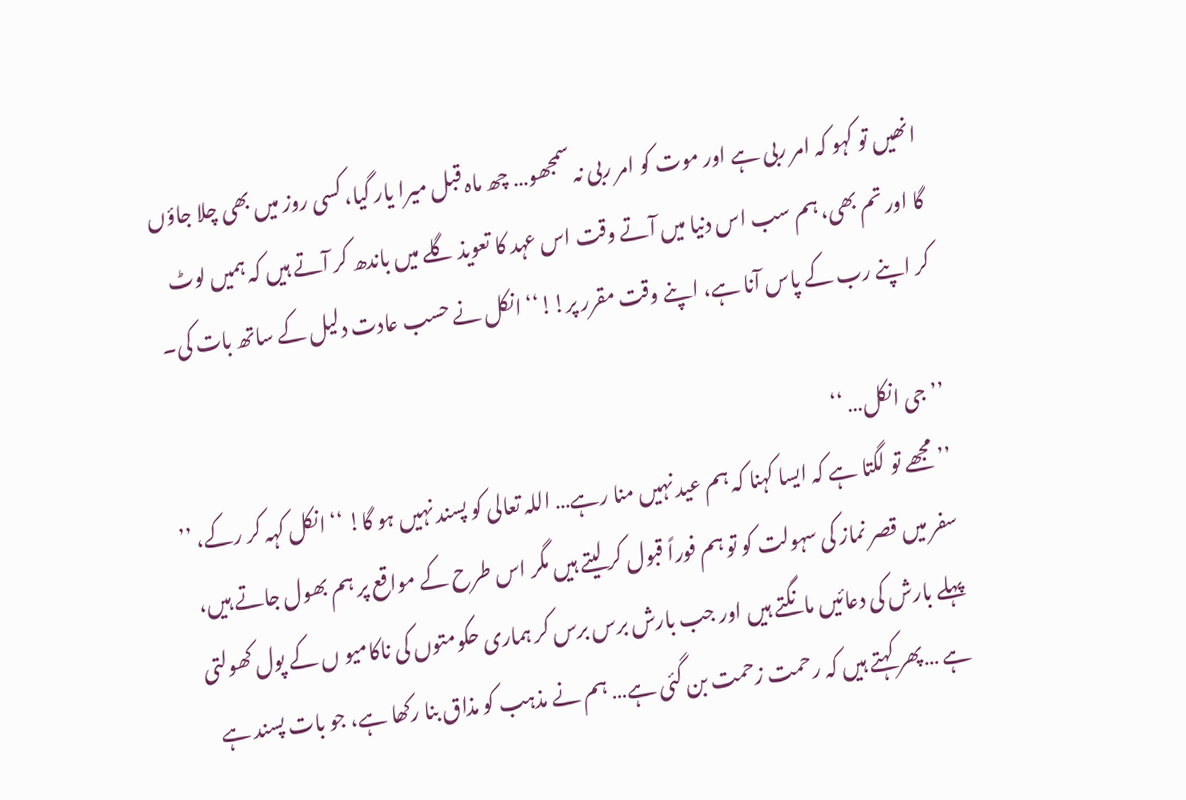انھیں تو کہو کہ امر ربی ہے اور موت کو امر ربی نہ سمجھو… چھ ماہ قبل میرا یار گیا، کسی روز میں بھی چلا جاؤں گا اور تم بھی، ہم سب اس دنیا میں آتے وقت اس عہد کا تعویذ گلے میں باندھ کر آتے ہیں کہ ہمیں لوٹ کر اپنے رب کے پاس آنا ہے، اپنے وقت مقرر پر!!‘‘ انکل نے حسب عادت دلیل کے ساتھ بات کی۔

’’ جی انکل… ‘‘
’’ مجھے تو لگتا ہے کہ ایسا کہنا کہ ہم عید نہیں منا رہے… اللہ تعالی کو پسند نہیں ہو گا! ‘‘ انکل کہہ کر رکے، ’’ سفر میں قصر نماز کی سہولت کو تو ہم فوراً قبول کر لیتے ہیں مگر اس طرح کے مواقع پر ہم بھول جاتے ہیں، پہلے بارش کی دعائیں مانگتے ہیں اور جب بارش برس برس کر ہماری حکومتوں کی ناکامیو ں کے پول کھولتی ہے …پھر کہتے ہیں کہ رحمت زحمت بن گئی ہے… ہم نے مذہب کو مذاق بنا رکھا ہے، جو بات پسند ہے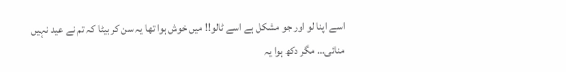اسے اپنا لو اور جو مشکل ہے اسے ٹالو!! میں خوش ہوا تھا یہ سن کر بیٹا کہ تم نے عید نہیں منائی… مگر دکھ ہوا یہ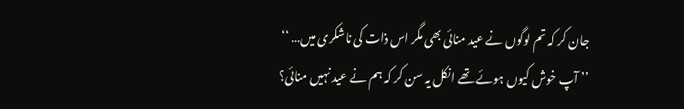جان کر کہ تم لوگوں نے عید منائی بھی مگر اس ذات کی ناشکری میں… ‘‘
’’ آپ خوش کیوں ہوئے تھے انکل یہ سن کر کہ ہم نے عید نہیں منائی؟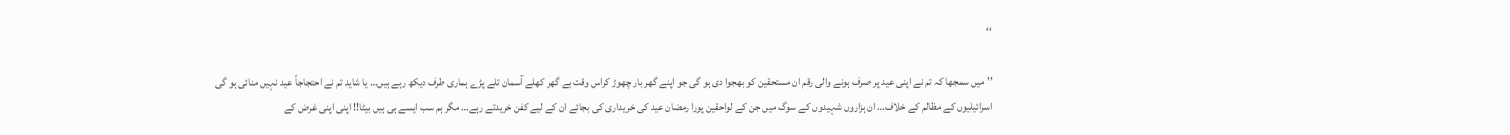‘‘

’’ میں سمجھا کہ تم نے اپنی عید پر صرف ہونے والی رقم ان مستحقین کو بھجوا دی ہو گی جو اپنے گھر بار چھوڑ کراس وقت بے گھر کھلے آسمان تلے پڑے ہماری طرف دیکھ رہے ہیں… یا شاید تم نے احتجاجاً عید نہیں منائی ہو گی اسرائیلیوں کے مظالم کے خلاف… ان ہزاروں شہیدوں کے سوگ میں جن کے لواحقین پورا رمضان عید کی خریداری کی بجائے ان کے لیے کفن خریدتے رہے… مگر ہم سب ایسے ہی ہیں بیٹا!! اپنی اپنی غرض کے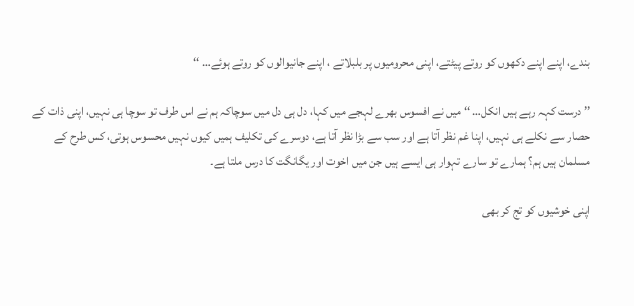بندے، اپنے اپنے دکھوں کو روتے پیٹتے، اپنی محرومیوں پر بلبلاتے ، اپنے جانیوالوں کو روتے ہوئے… ‘‘

’’ درست کہہ رہے ہیں انکل… ‘‘ میں نے افسوس بھرے لہجے میں کہا، دل ہی دل میں سوچاکہ ہم نے اس طرف تو سوچا ہی نہیں، اپنی ذات کے حصار سے نکلے ہی نہیں، اپنا غم نظر آتا ہے اور سب سے بڑا نظر آتا ہے، دوسرے کی تکلیف ہمیں کیوں نہیں محسوس ہوتی، کس طرح کے مسلمان ہیں ہم؟ ہمارے تو سارے تہوار ہی ایسے ہیں جن میں اخوت اور یگانگت کا درس ملتا ہے۔

اپنی خوشیوں کو تج کر بھی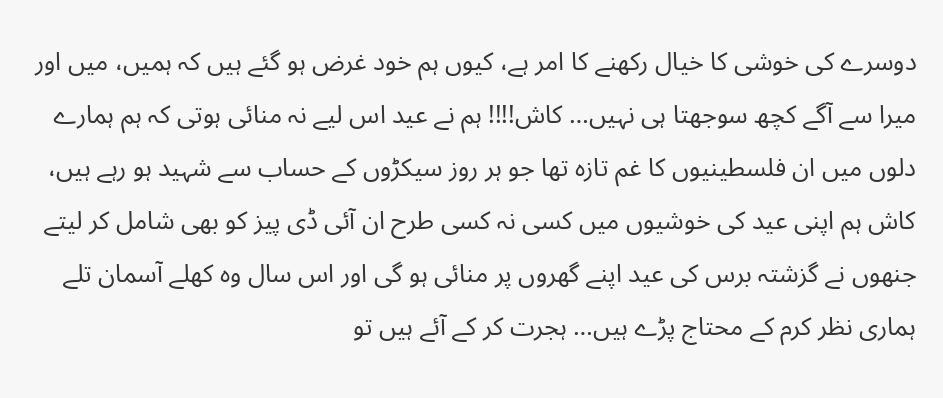دوسرے کی خوشی کا خیال رکھنے کا امر ہے، کیوں ہم خود غرض ہو گئے ہیں کہ ہمیں، میں اور میرا سے آگے کچھ سوجھتا ہی نہیں… کاش!!!! ہم نے عید اس لیے نہ منائی ہوتی کہ ہم ہمارے دلوں میں ان فلسطینیوں کا غم تازہ تھا جو ہر روز سیکڑوں کے حساب سے شہید ہو رہے ہیں، کاش ہم اپنی عید کی خوشیوں میں کسی نہ کسی طرح ان آئی ڈی پیز کو بھی شامل کر لیتے جنھوں نے گزشتہ برس کی عید اپنے گھروں پر منائی ہو گی اور اس سال وہ کھلے آسمان تلے ہماری نظر کرم کے محتاج پڑے ہیں… ہجرت کر کے آئے ہیں تو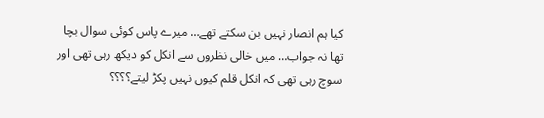کیا ہم انصار نہیں بن سکتے تھے… میرے پاس کوئی سوال بچا تھا نہ جواب… میں خالی نظروں سے انکل کو دیکھ رہی تھی اور سوچ رہی تھی کہ انکل قلم کیوں نہیں پکڑ لیتے؟؟؟؟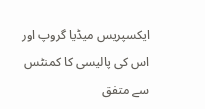ایکسپریس میڈیا گروپ اور اس کی پالیسی کا کمنٹس سے متفق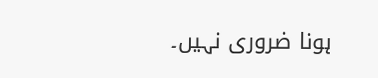ہونا ضروری نہیں۔